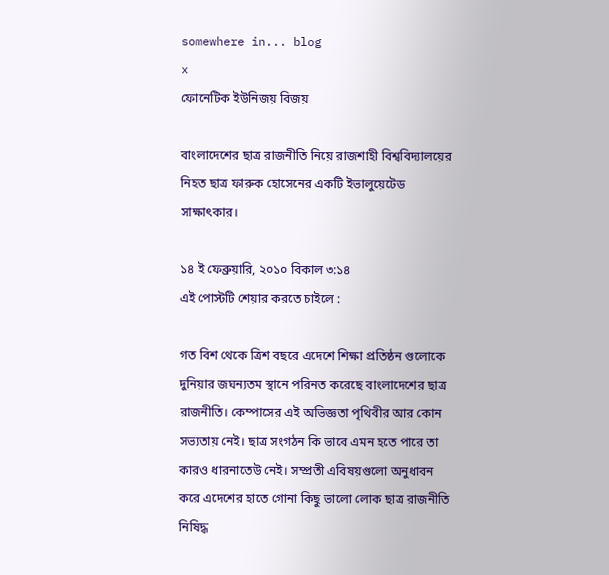somewhere in... blog
x
ফোনেটিক ইউনিজয় বিজয়

বাংলাদেশের ছাত্র রাজনীতি নিয়ে রাজশাহী বিশ্ববিদ্যালয়ের নিহত ছাত্র ফারুক হোসেনের একটি ইভালুয়েটেড সাক্ষাৎকার।

১৪ ই ফেব্রুয়ারি, ২০১০ বিকাল ৩:১৪
এই পোস্টটি শেয়ার করতে চাইলে :

গত বিশ থেকে ত্রিশ বছরে এদেশে শিক্ষা প্রতিষ্ঠন গুলোকে দুনিয়ার জঘন্যতম স্থানে পরিনত করেছে বাংলাদেশের ছাত্র রাজনীতি। কেম্পাসের এই অভিজ্ঞতা পৃথিবীর আর কোন সভ্যতায় নেই। ছাত্র সংগঠন কি ভাবে এমন হতে পারে তা কারও ধারনাতেউ নেই। সম্প্রতী এবিষয়গুলো অনুধাবন করে এদেশের হাতে গোনা কিছু ভালো লোক ছাত্র রাজনীতি নিষিদ্ধ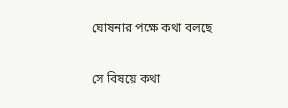ঘোষনার পক্ষে কথা বলছে

সে বিষয়ে কথা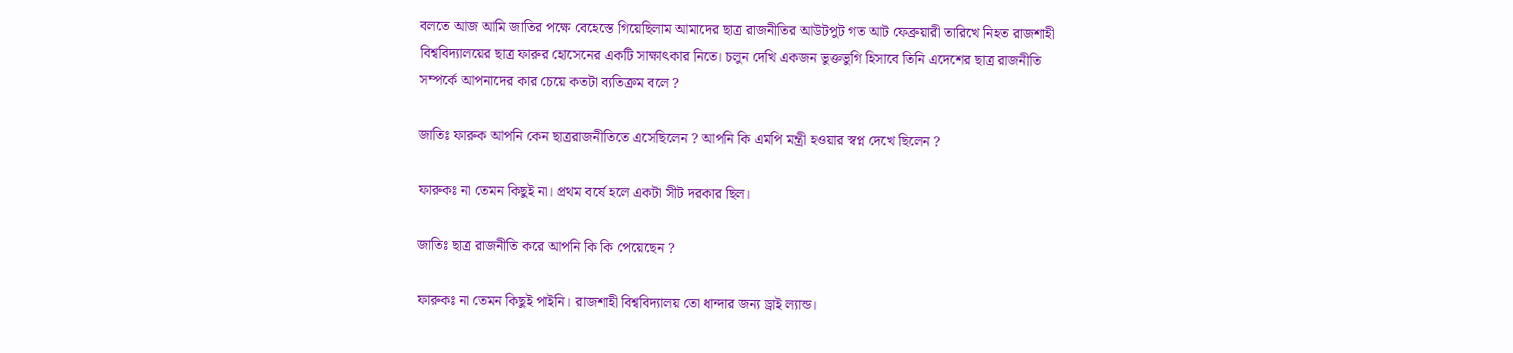বলতে আজ আমি জাতির পক্ষে বেহেস্তে গিয়েছিলাম আমাদের ছাত্র রাজনীতির আউটপুট গত আট ফেব্রুয়ারী তারিখে নিহত রাজশাহী বিশ্ববিদ্যালয়ের ছাত্র ফারুর হোসেনের একটি সাক্ষাৎকার নিতে। চলুন দেখি একজন ভুক্তভুগি হিসাবে তিনি এদেশের ছাত্র রাজনীতি সম্পর্কে আপনাদের কার চেয়ে কতটা ব্যতিক্রম বলে ?

জাতিঃ ফারুক আপনি কেন ছাত্ররাজনীতিতে এসেছিলেন ? আপনি কি এমপি মন্ত্রী হওয়ার স্বপ্ন দেখে ছিলেন ?

ফারুকঃ না তেমন কিছুই না। প্রথম বর্ষে হলে একটা সীট দরকার ছিল।

জাতিঃ ছাত্র রাজনীতি করে আপনি কি কি পেয়েছেন ?

ফারুকঃ না তেমন কিছুই পাইনি। রাজশাহী বিশ্ববিদ্যালয় তো ধান্দার জন্য ড্রাই ল্যান্ড।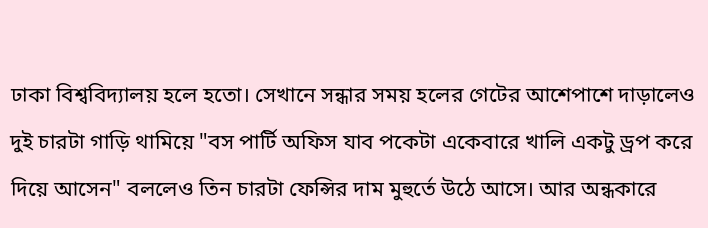ঢাকা বিশ্ববিদ্যালয় হলে হতো। সেখানে সন্ধার সময় হলের গেটের আশেপাশে দাড়ালেও দুই চারটা গাড়ি থামিয়ে "বস পার্টি অফিস যাব পকেটা একেবারে খালি একটু ড্রপ করে দিয়ে আসেন" বললেও তিন চারটা ফেন্সির দাম মুহুর্তে উঠে আসে। আর অন্ধকারে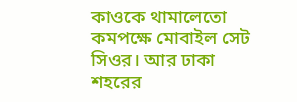কাওকে থামালেতো কমপক্ষে মোবাইল সেট সিওর। আর ঢাকা শহরের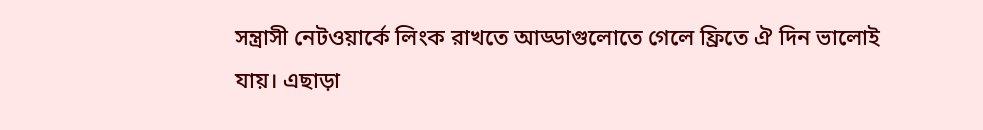সন্ত্রাসী নেটওয়ার্কে লিংক রাখতে আড্ডাগুলোতে গেলে ফ্রিতে ঐ দিন ভালোই যায়। এছাড়া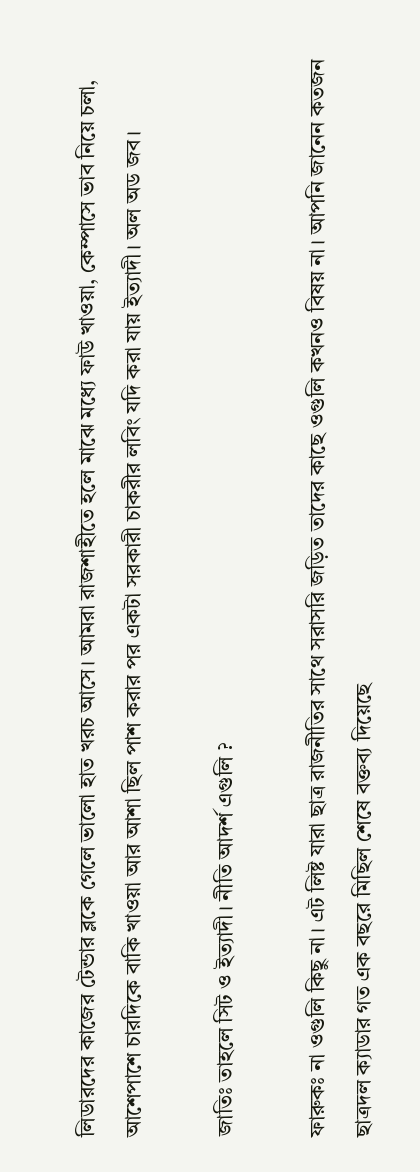লিডারদের কাজের টেন্ডার ব্লকে গেলে ভালো হাত খরচ আসে। আমরা রাজশাহীতে হলে মাঝে মধ্যে ফাউ খাওয়া, কেম্পাসে ভাব নিয়ে চলা, আশেপাশে চারদিকে বাকি খাওয়া আর আশা ছিল পাশ করার পর একটা সরকারী চাকরীর লবিং যদি করা যায় ইত্যাদী। অল অড জব।

জাতিঃ তাহলে সিট ও ইত্যাদী। নীতি আদর্শ এগুলি ?

ফারুকঃ না ওগুলি কিছু না। এট লিষ্ট যারা ছাত্র রাজনীতির সাথে সরাসরি জড়িত তাদের কাছে ওগুলি কখনও বিষয় না। আপনি জানেন কতজন ছাত্রদল ক্যাডার গত এক বছরে মিছিল শেষে বক্তব্য দিয়েছে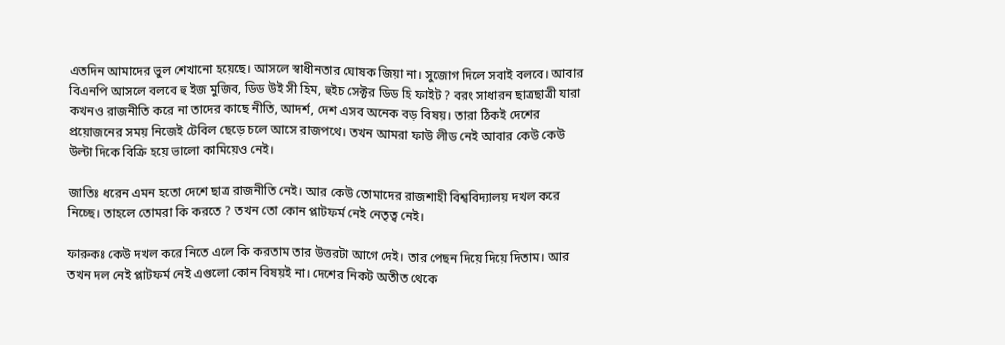এতদিন আমাদের ভুল শেখানো হয়েছে। আসলে স্বাধীনতার ঘোষক জিয়া না। সুজোগ দিলে সবাই বলবে। আবার বিএনপি আসলে বলবে হু ইজ মুজিব, ডিড উই সী হিম, হুইচ সেক্টর ডিড হি ফাইট ? বরং সাধারন ছাত্রছাত্রী যারা কখনও রাজনীতি করে না তাদের কাছে নীতি, আদর্শ, দেশ এসব অনেক বড় বিষয়। তারা ঠিকই দেশের প্রয়োজনের সময় নিজেই টেবিল ছেড়ে চলে আসে রাজপথে। তখন আমরা ফাউ লীড নেই আবার কেউ কেউ উল্টা দিকে বিক্রি হয়ে ভালো কামিয়েও নেই।

জাতিঃ ধরেন এমন হতো দেশে ছাত্র রাজনীতি নেই। আর কেউ তোমাদের রাজশাহী বিশ্ববিদ্যালয় দখল করে নিচ্ছে। তাহলে তোমরা কি করতে ? তখন তো কোন প্লাটফর্ম নেই নেতৃত্ব নেই।

ফারুকঃ কেউ দখল করে নিতে এলে কি করতাম তার উত্তরটা আগে দেই। তার পেছন দিয়ে দিয়ে দিতাম। আর তখন দল নেই প্লাটফর্ম নেই এগুলো কোন বিষয়ই না। দেশের নিকট অতীত থেকে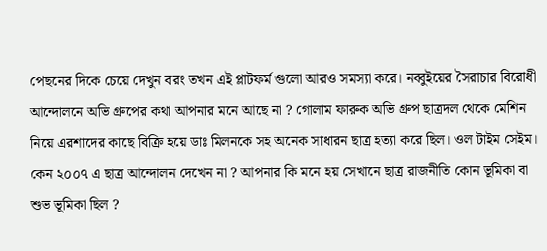পেছনের দিকে চেয়ে দেখুন বরং তখন এই প্লাটফর্ম গুলো আরও সমস্যা করে। নব্বুইয়ের সৈরাচার বিরোধী আন্দোলনে অভি গ্রুপের কথা আপনার মনে আছে না ? গোলাম ফারুক অভি গ্রুপ ছাত্রদল থেকে মেশিন নিয়ে এরশাদের কাছে বিক্রি হয়ে ডাঃ মিলনকে সহ অনেক সাধারন ছাত্র হত্যা করে ছিল। ওল টাইম সেইম। কেন ২০০৭ এ ছাত্র আন্দোলন দেখেন না ? আপনার কি মনে হয় সেখানে ছাত্র রাজনীতি কোন ভূমিকা বা শুভ ভূমিকা ছিল ?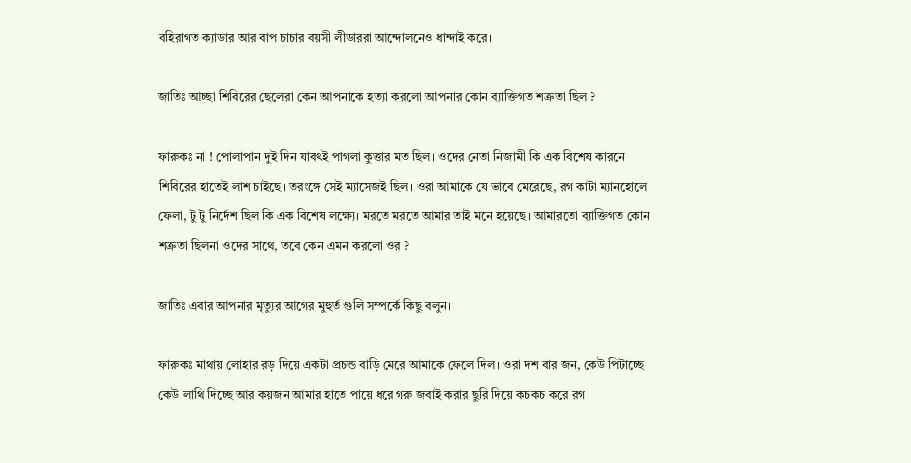বহিরাগত ক্যাডার আর বাপ চাচার বয়সী লীডাররা আন্দোলনেও ধান্দাই করে।

জাতিঃ আচ্ছা শিবিরের ছেলেরা কেন আপনাকে হত্যা করলো আপনার কোন ব্যাক্তিগত শত্রুতা ছিল ?

ফারুকঃ না ! পোলাপান দুই দিন যাবৎই পাগলা কুত্তার মত ছিল। ওদের নেতা নিজামী কি এক বিশেষ কারনে শিবিরের হাতেই লাশ চাইছে। তরংঙ্গে সেই ম্যাসেজই ছিল। ওরা আমাকে যে ভাবে মেরেছে, রগ কাটা ম্যানহোলে ফেলা, টু টু নির্দেশ ছিল কি এক বিশেষ লক্ষ্যে। মরতে মরতে আমার তাই মনে হয়েছে। আমারতো ব্যাক্তিগত কোন শত্রুতা ছিলনা ওদের সাথে, তবে কেন এমন করলো ওর ?

জাতিঃ এবার আপনার মৃত্যুর আগের মুহুর্ত গুলি সম্পর্কে কিছু বলুন।

ফারুকঃ মাথায় লোহার রড় দিয়ে একটা প্রচন্ড বাড়ি মেরে আমাকে ফেলে দিল। ওরা দশ বার জন, কেউ পিটাচ্ছে কেউ লাথি দিচ্ছে আর কয়জন আমার হাতে পায়ে ধরে গরু জবাই করার ছুরি দিয়ে কচকচ করে রগ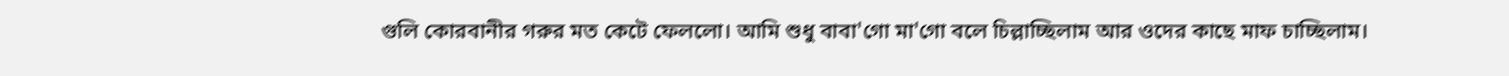গুলি কোরবানীর গরুর মত কেটে ফেললো। আমি শুধু বাবা'গো মা'গো বলে চিল্লাচ্ছিলাম আর ওদের কাছে মাফ চাচ্ছিলাম।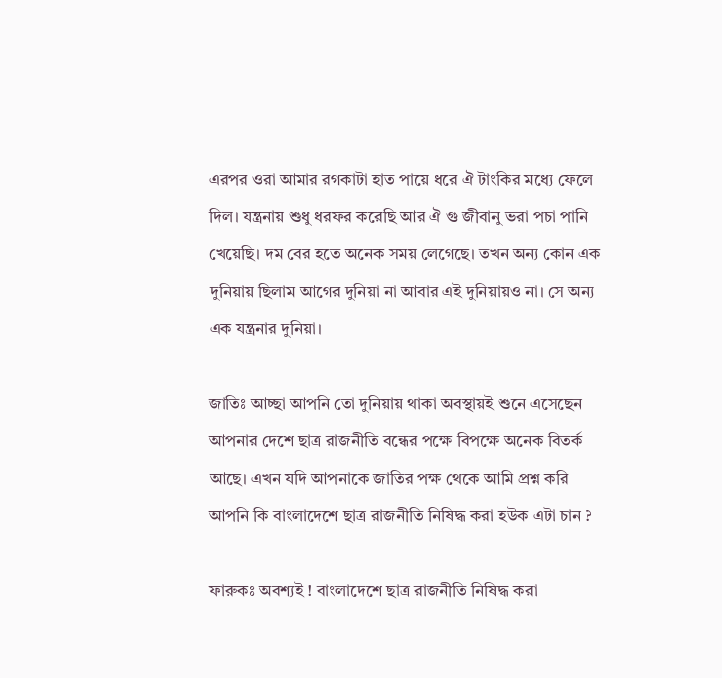এরপর ওরা আমার রগকাটা হাত পায়ে ধরে ঐ টাংকির মধ্যে ফেলে দিল। যন্ত্রনায় শুধু ধরফর করেছি আর ঐ গু জীবানু ভরা পচা পানি খেয়েছি। দম বের হতে অনেক সময় লেগেছে। তখন অন্য কোন এক দুনিয়ায় ছিলাম আগের দুনিয়া না আবার এই দুনিয়ায়ও না। সে অন্য এক যন্ত্রনার দুনিয়া।

জাতিঃ আচ্ছা আপনি তো দুনিয়ায় থাকা অবস্থায়ই শুনে এসেছেন আপনার দেশে ছাত্র রাজনীতি বন্ধের পক্ষে বিপক্ষে অনেক বিতর্ক আছে। এখন যদি আপনাকে জাতির পক্ষ থেকে আমি প্রশ্ন করি আপনি কি বাংলাদেশে ছাত্র রাজনীতি নিষিদ্ধ করা হউক এটা চান ?

ফারুকঃ অবশ্যই ! বাংলাদেশে ছাত্র রাজনীতি নিষিদ্ধ করা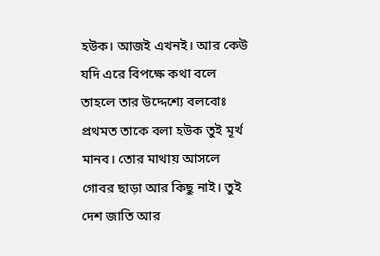হউক। আজই এখনই। আর কেউ যদি এরে বিপক্ষে কথা বলে তাহলে তার উদ্দেশ্যে বলবোঃ প্রথমত তাকে বলা হউক তুই মূর্খ মানব। তোর মাথায় আসলে গোবর ছাড়া আর কিছু নাই। তুই দেশ জাতি আর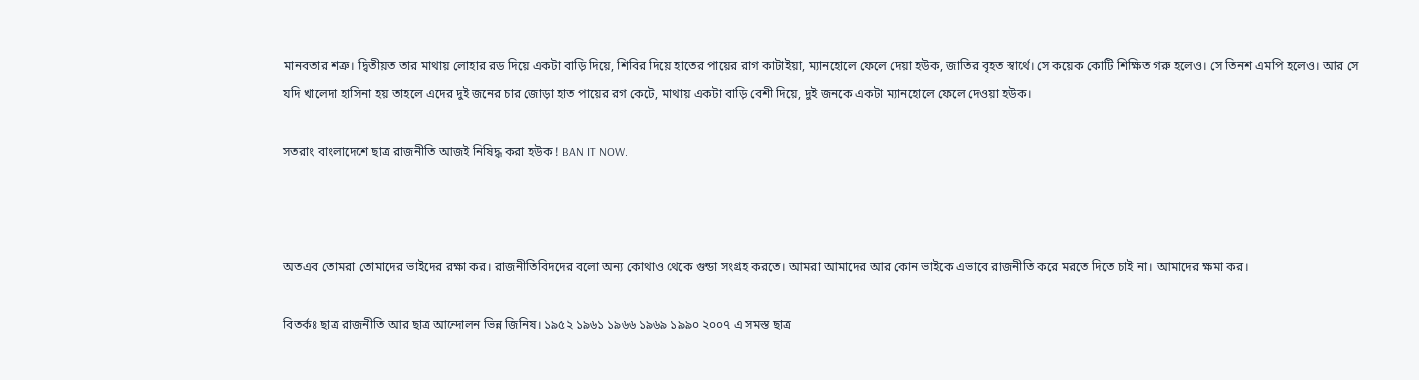মানবতার শত্রু। দ্বিতীয়ত তার মাথায় লোহার রড দিয়ে একটা বাড়ি দিয়ে, শিবির দিয়ে হাতের পায়ের রাগ কাটাইয়া, ম্যানহোলে ফেলে দেয়া হউক, জাতির বৃহত স্বার্থে। সে কয়েক কোটি শিক্ষিত গরু হলেও। সে তিনশ এমপি হলেও। আর সে যদি খালেদা হাসিনা হয় তাহলে এদের দুই জনের চার জোড়া হাত পায়ের রগ কেটে, মাথায় একটা বাড়ি বেশী দিয়ে, দুই জনকে একটা ম্যানহোলে ফেলে দেওয়া হউক।

সতরাং বাংলাদেশে ছাত্র রাজনীতি আজই নিষিদ্ধ করা হউক ! BAN IT NOW.



অতএব তোমরা তোমাদের ভাইদের রক্ষা কর। রাজনীতিবিদদের বলো অন্য কোথাও থেকে গুন্ডা সংগ্রহ করতে। আমরা আমাদের আর কোন ভাইকে এভাবে রাজনীতি করে মরতে দিতে চাই না। আমাদের ক্ষমা কর।

বিতর্কঃ ছাত্র রাজনীতি আর ছাত্র আন্দোলন ভিন্ন জিনিষ। ১৯৫২ ১৯৬১ ১৯৬৬ ১৯৬৯ ১৯৯০ ২০০৭ এ সমস্ত ছাত্র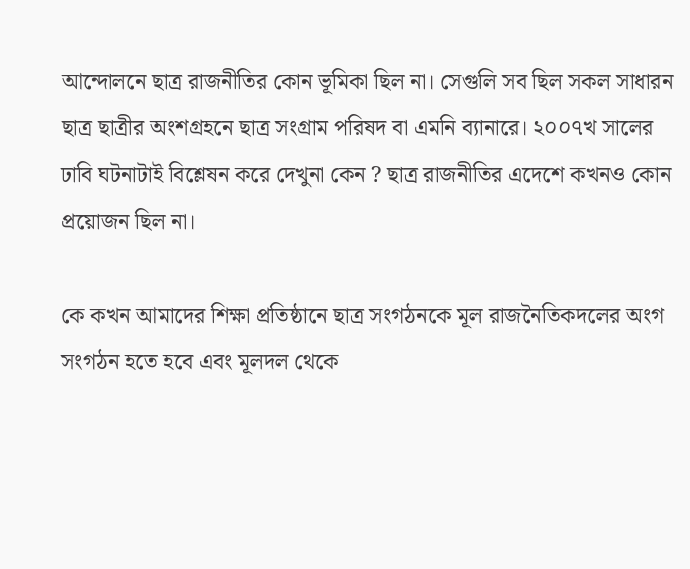আন্দোলনে ছাত্র রাজনীতির কোন ভূমিকা ছিল না। সেগুলি সব ছিল সকল সাধারন ছাত্র ছাত্রীর অংশগ্রহনে ছাত্র সংগ্রাম পরিষদ বা এমনি ব্যানারে। ২০০৭খ সালের ঢাবি ঘটনাটাই বিশ্লেষন করে দেখুনা কেন ? ছাত্র রাজনীতির এদেশে কখনও কোন প্রয়োজন ছিল না।

কে কখন আমাদের শিক্ষা প্রতিষ্ঠানে ছাত্র সংগঠনকে মূল রাজনৈতিকদলের অংগ সংগঠন হতে হবে এবং মূলদল থেকে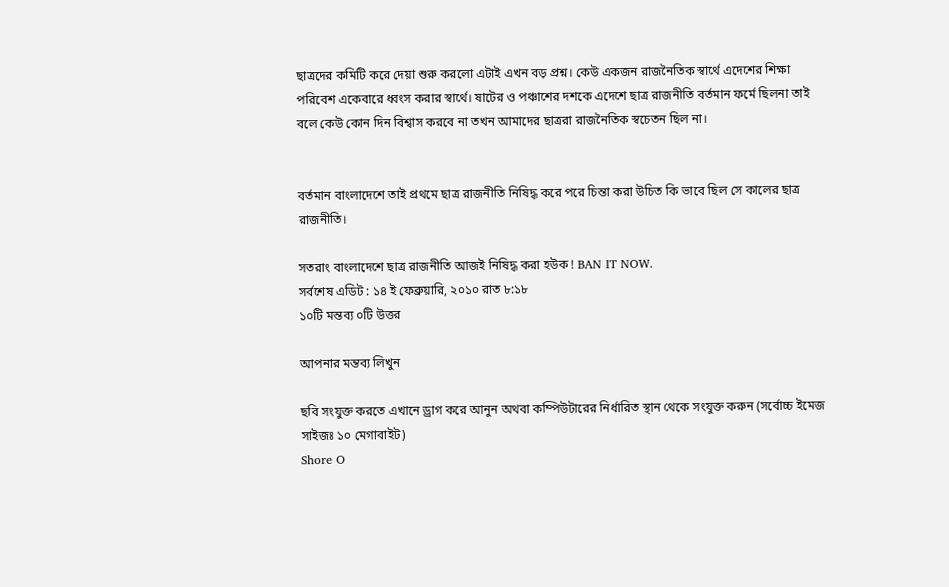ছাত্রদের কমিটি করে দেয়া শুরু করলো এটাই এখন বড় প্রশ্ন। কেউ একজন রাজনৈতিক স্বার্থে এদেশের শিক্ষা পরিবেশ একেবারে ধ্বংস করার স্বার্থে। ষাটের ও পঞ্চাশের দশকে এদেশে ছাত্র রাজনীতি বর্তমান ফর্মে ছিলনা তাই বলে কেউ কোন দিন বিশ্বাস করবে না তখন আমাদের ছাত্ররা রাজনৈতিক স্বচেতন ছিল না।


বর্তমান বাংলাদেশে তাই প্রথমে ছাত্র রাজনীতি নিষিদ্ধ করে পরে চিন্তা করা উচিত কি ভাবে ছিল সে কালের ছাত্র রাজনীতি।

সতরাং বাংলাদেশে ছাত্র রাজনীতি আজই নিষিদ্ধ করা হউক ! BAN IT NOW.
সর্বশেষ এডিট : ১৪ ই ফেব্রুয়ারি, ২০১০ রাত ৮:১৮
১০টি মন্তব্য ০টি উত্তর

আপনার মন্তব্য লিখুন

ছবি সংযুক্ত করতে এখানে ড্রাগ করে আনুন অথবা কম্পিউটারের নির্ধারিত স্থান থেকে সংযুক্ত করুন (সর্বোচ্চ ইমেজ সাইজঃ ১০ মেগাবাইট)
Shore O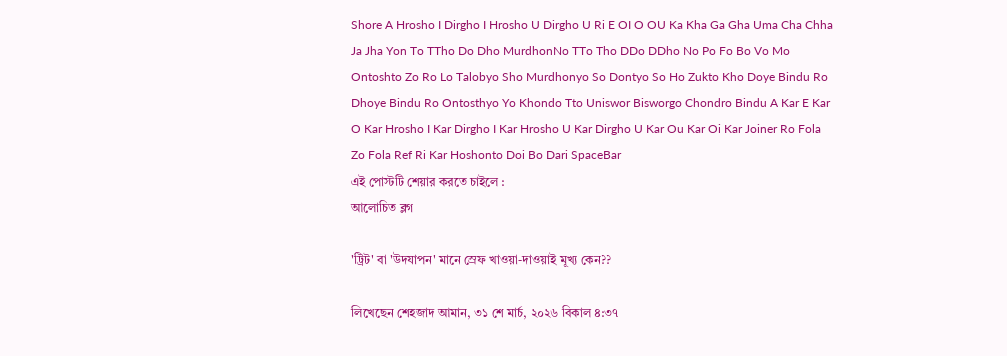Shore A Hrosho I Dirgho I Hrosho U Dirgho U Ri E OI O OU Ka Kha Ga Gha Uma Cha Chha Ja Jha Yon To TTho Do Dho MurdhonNo TTo Tho DDo DDho No Po Fo Bo Vo Mo Ontoshto Zo Ro Lo Talobyo Sho Murdhonyo So Dontyo So Ho Zukto Kho Doye Bindu Ro Dhoye Bindu Ro Ontosthyo Yo Khondo Tto Uniswor Bisworgo Chondro Bindu A Kar E Kar O Kar Hrosho I Kar Dirgho I Kar Hrosho U Kar Dirgho U Kar Ou Kar Oi Kar Joiner Ro Fola Zo Fola Ref Ri Kar Hoshonto Doi Bo Dari SpaceBar
এই পোস্টটি শেয়ার করতে চাইলে :
আলোচিত ব্লগ

'ট্রিট' বা 'উদযাপন' মানে স্রেফ খাওয়া-দাওয়াই মূখ্য কেন??

লিখেছেন শেহজাদ আমান, ৩১ শে মার্চ, ২০২৬ বিকাল ৪:৩৭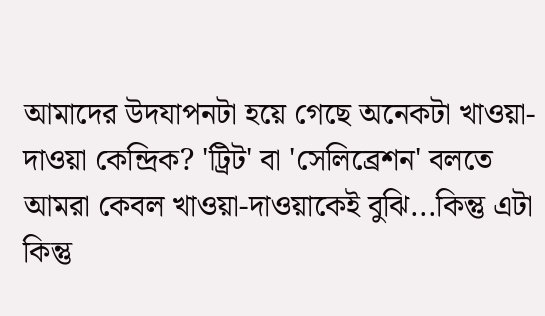আমাদের উদযাপনটা হয়ে গেছে অনেকটা খাওয়া-দাওয়া কেন্দ্রিক? 'ট্রিট' বা 'সেলিব্রেশন' বলতে আমরা কেবল খাওয়া-দাওয়াকেই বুঝি...কিন্তু এটা কিন্তু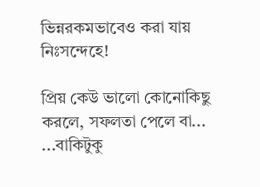ভিন্নরকমভাবেও করা যায় নিঃসন্দেহে!

প্রিয় কেউ ভালো কোনোকিছু করলে, সফলতা পেলে বা... ...বাকিটুকু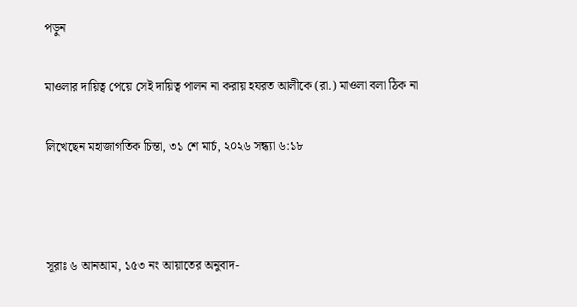পড়ুন

মাওলার দায়িত্ব পেয়ে সেই দায়িত্ব পালন না করায় হযরত আলীকে (রা.) মাওলা বলা ঠিক না

লিখেছেন মহাজাগতিক চিন্তা, ৩১ শে মার্চ, ২০২৬ সন্ধ্যা ৬:১৮



সূরাঃ ৬ আনআম, ১৫৩ নং আয়াতের অনুবাদ-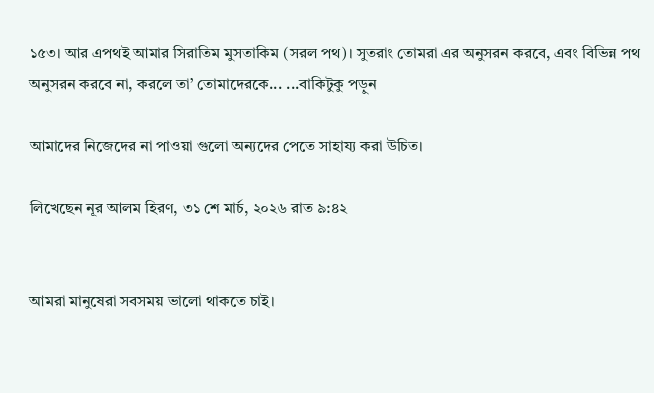১৫৩। আর এপথই আমার সিরাতিম মুসতাকিম (সরল পথ)। সুতরাং তোমরা এর অনুসরন করবে, এবং বিভিন্ন পথ অনুসরন করবে না, করলে তা’ তোমাদেরকে... ...বাকিটুকু পড়ুন

আমাদের নিজেদের না পাওয়া গুলো অন্যদের পেতে সাহায্য করা উচিত।

লিখেছেন নূর আলম হিরণ, ৩১ শে মার্চ, ২০২৬ রাত ৯:৪২


আমরা মানুষেরা সবসময় ভালো থাকতে চাই।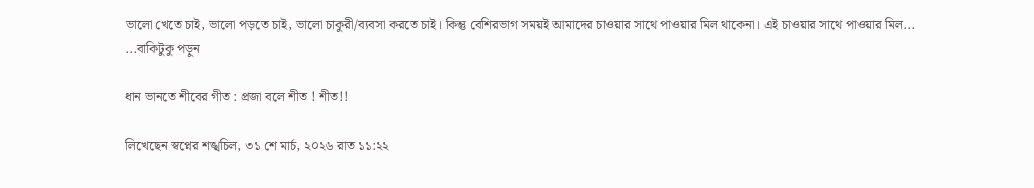ভালো খেতে চাই, ভালো পড়তে চাই, ভালো চাকুরী/ব্যবসা করতে চাই। কিন্তু বেশিরভাগ সময়ই আমাদের চাওয়ার সাথে পাওয়ার মিল থাকেনা। এই চাওয়ার সাথে পাওয়ার মিল... ...বাকিটুকু পড়ুন

ধান ভানতে শীবের গীত : প্রজা বলে শীত ! শীত!!

লিখেছেন স্বপ্নের শঙ্খচিল, ৩১ শে মার্চ, ২০২৬ রাত ১১:২২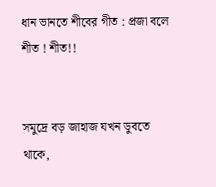ধান ভানতে শীবের গীত : প্রজা বলে শীত ! শীত!!


সমুদ্রে বড় জাহাজ যখন ডুবতে থাকে,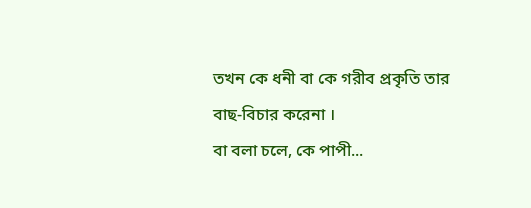তখন কে ধনী বা কে গরীব প্রকৃতি তার বাছ-বিচার করেনা ।
বা বলা চলে, কে পাপী...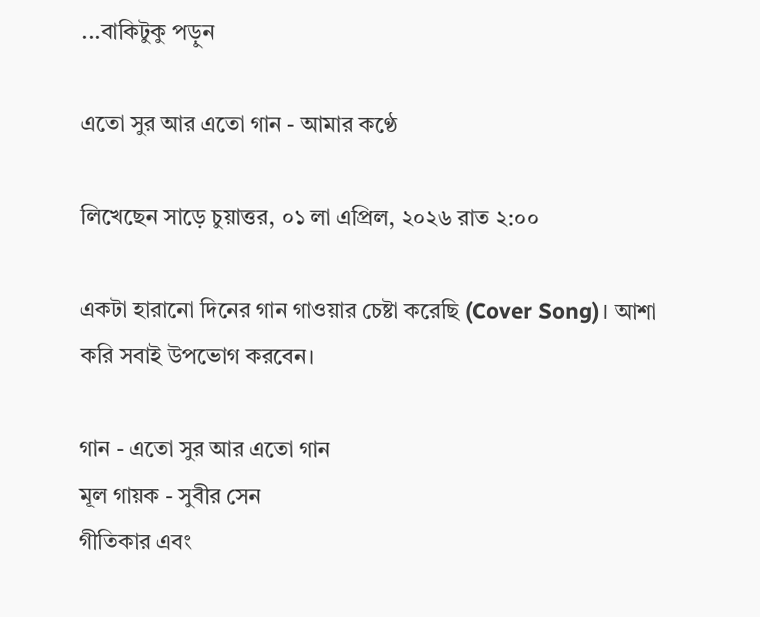...বাকিটুকু পড়ুন

এতো সুর আর এতো গান - আমার কণ্ঠে

লিখেছেন সাড়ে চুয়াত্তর, ০১ লা এপ্রিল, ২০২৬ রাত ২:০০

একটা হারানো দিনের গান গাওয়ার চেষ্টা করেছি (Cover Song)। আশা করি সবাই উপভোগ করবেন।

গান - এতো সুর আর এতো গান
মূল গায়ক - সুবীর সেন
গীতিকার এবং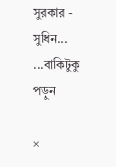সুরকার - সুধিন... ...বাকিটুকু পড়ুন

×